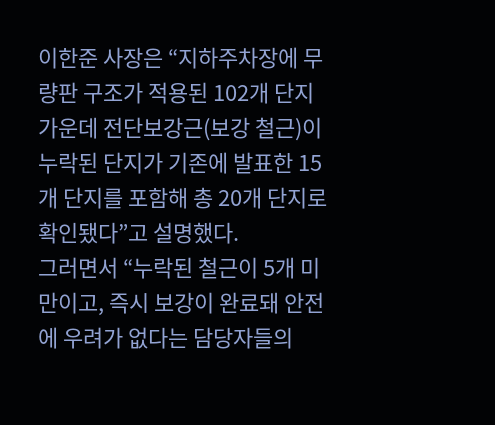이한준 사장은 “지하주차장에 무량판 구조가 적용된 102개 단지 가운데 전단보강근(보강 철근)이 누락된 단지가 기존에 발표한 15개 단지를 포함해 총 20개 단지로 확인됐다”고 설명했다.
그러면서 “누락된 철근이 5개 미만이고, 즉시 보강이 완료돼 안전에 우려가 없다는 담당자들의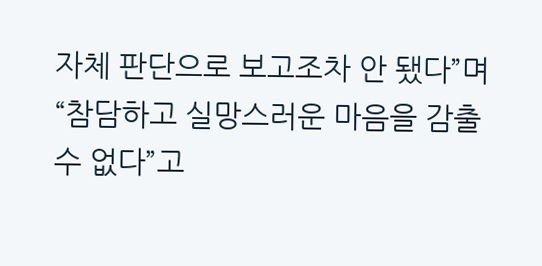자체 판단으로 보고조차 안 됐다”며 “참담하고 실망스러운 마음을 감출 수 없다”고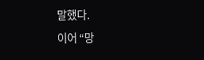말했다.
이어 “망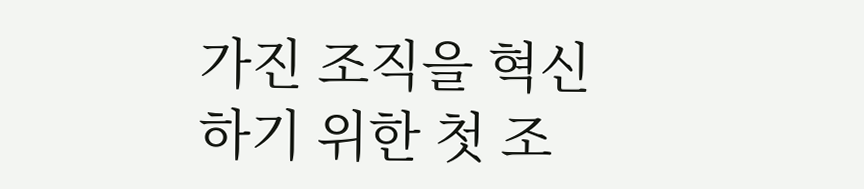가진 조직을 혁신하기 위한 첫 조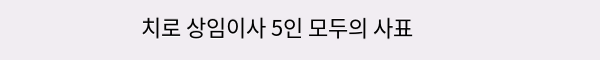치로 상임이사 5인 모두의 사표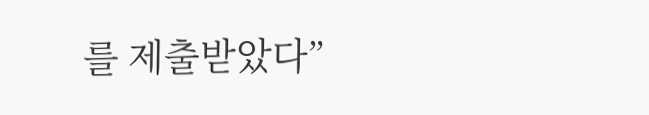를 제출받았다”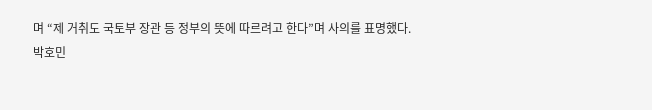며 “제 거취도 국토부 장관 등 정부의 뜻에 따르려고 한다”며 사의를 표명했다.
박호민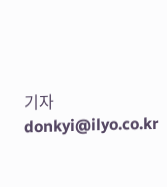기자 donkyi@ilyo.co.kr